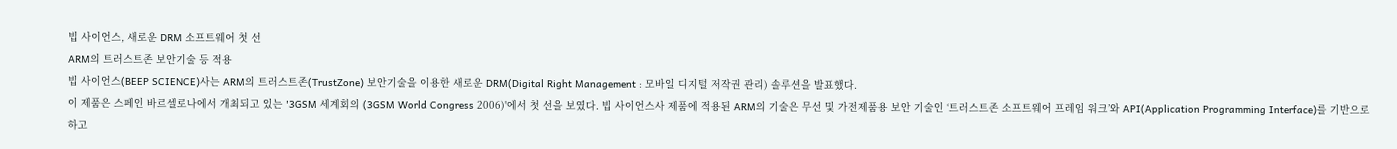빕 사이언스, 새로운 DRM 소프트웨어 첫 선
ARM의 트러스트존 보안기술 등 적용
빕 사이언스(BEEP SCIENCE)사는 ARM의 트러스트존(TrustZone) 보안기술을 이용한 새로운 DRM(Digital Right Management : 모바일 디지털 저작권 관리) 솔루션을 발표했다.
이 제품은 스페인 바르셀로나에서 개최되고 있는 '3GSM 세계회의 (3GSM World Congress 2006)'에서 첫 선을 보였다. 빕 사이언스사 제품에 적용된 ARM의 기술은 무선 및 가전제품용 보안 기술인 ‘트러스트존 소프트웨어 프레임 워크’와 API(Application Programming Interface)를 기반으로 하고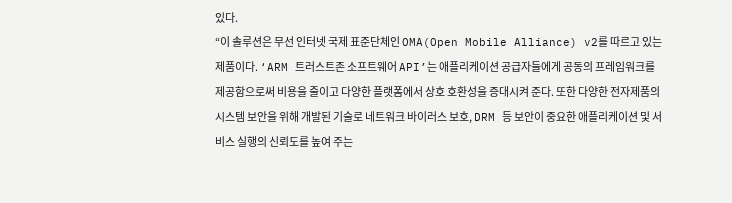있다.
“이 솔루션은 무선 인터넷 국제 표준단체인 OMA(Open Mobile Alliance) v2를 따르고 있는 제품이다. ‘ARM 트러스트존 소프트웨어 API’는 애플리케이션 공급자들에게 공동의 프레임워크를 제공함으로써 비용을 줄이고 다양한 플랫폼에서 상호 호환성을 증대시켜 준다. 또한 다양한 전자제품의 시스템 보안을 위해 개발된 기술로 네트워크 바이러스 보호, DRM 등 보안이 중요한 애플리케이션 및 서비스 실행의 신뢰도를 높여 주는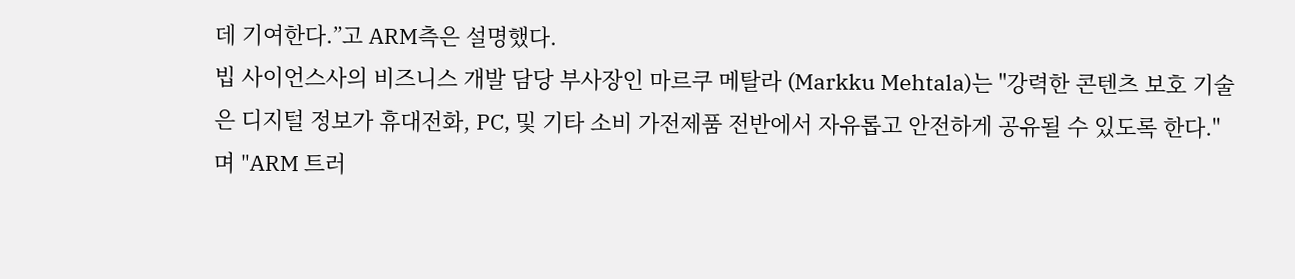데 기여한다.”고 ARM측은 설명했다.
빕 사이언스사의 비즈니스 개발 담당 부사장인 마르쿠 메탈라 (Markku Mehtala)는 "강력한 콘텐츠 보호 기술은 디지털 정보가 휴대전화, PC, 및 기타 소비 가전제품 전반에서 자유롭고 안전하게 공유될 수 있도록 한다." 며 "ARM 트러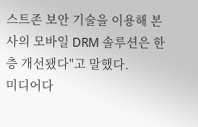스트존 보안 기술을 이용해 본사의 모바일 DRM 솔루션은 한층 개선됐다"고 말했다.
미디어다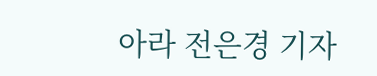아라 전은경 기자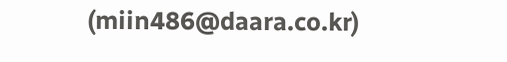(miin486@daara.co.kr)